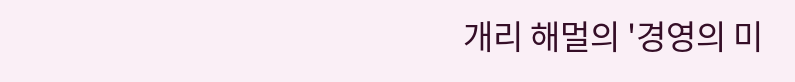개리 해멀의 '경영의 미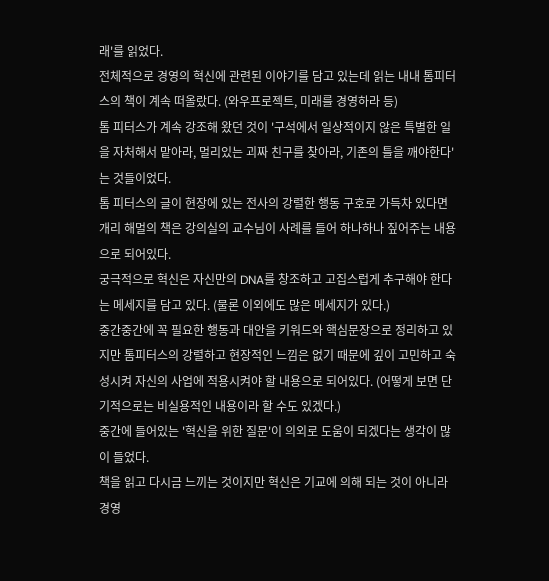래'를 읽었다.
전체적으로 경영의 혁신에 관련된 이야기를 담고 있는데 읽는 내내 톰피터스의 책이 계속 떠올랐다. (와우프로젝트, 미래를 경영하라 등)
톰 피터스가 계속 강조해 왔던 것이 '구석에서 일상적이지 않은 특별한 일을 자처해서 맡아라, 멀리있는 괴짜 친구를 찾아라, 기존의 틀을 깨야한다'는 것들이었다.
톰 피터스의 글이 현장에 있는 전사의 강렬한 행동 구호로 가득차 있다면 개리 해멀의 책은 강의실의 교수님이 사례를 들어 하나하나 짚어주는 내용으로 되어있다.
궁극적으로 혁신은 자신만의 DNA를 창조하고 고집스럽게 추구해야 한다는 메세지를 담고 있다. (물론 이외에도 많은 메세지가 있다.)
중간중간에 꼭 필요한 행동과 대안을 키워드와 핵심문장으로 정리하고 있지만 톰피터스의 강렬하고 현장적인 느낌은 없기 때문에 깊이 고민하고 숙성시켜 자신의 사업에 적용시켜야 할 내용으로 되어있다. (어떻게 보면 단기적으로는 비실용적인 내용이라 할 수도 있겠다.)
중간에 들어있는 '혁신을 위한 질문'이 의외로 도움이 되겠다는 생각이 많이 들었다.
책을 읽고 다시금 느끼는 것이지만 혁신은 기교에 의해 되는 것이 아니라 경영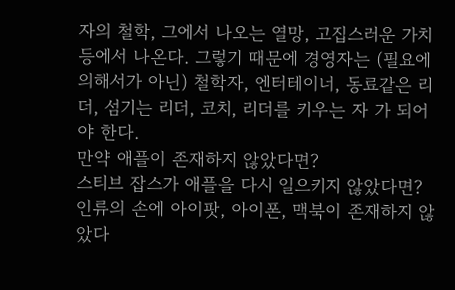자의 철학, 그에서 나오는 열망, 고집스러운 가치등에서 나온다. 그렇기 때문에 경영자는 (필요에 의해서가 아닌) 철학자, 엔터테이너, 동료같은 리더, 섬기는 리더, 코치, 리더를 키우는 자 가 되어야 한다.
만약 애플이 존재하지 않았다면?
스티브 잡스가 애플을 다시 일으키지 않았다면?
인류의 손에 아이팟, 아이폰, 맥북이 존재하지 않았다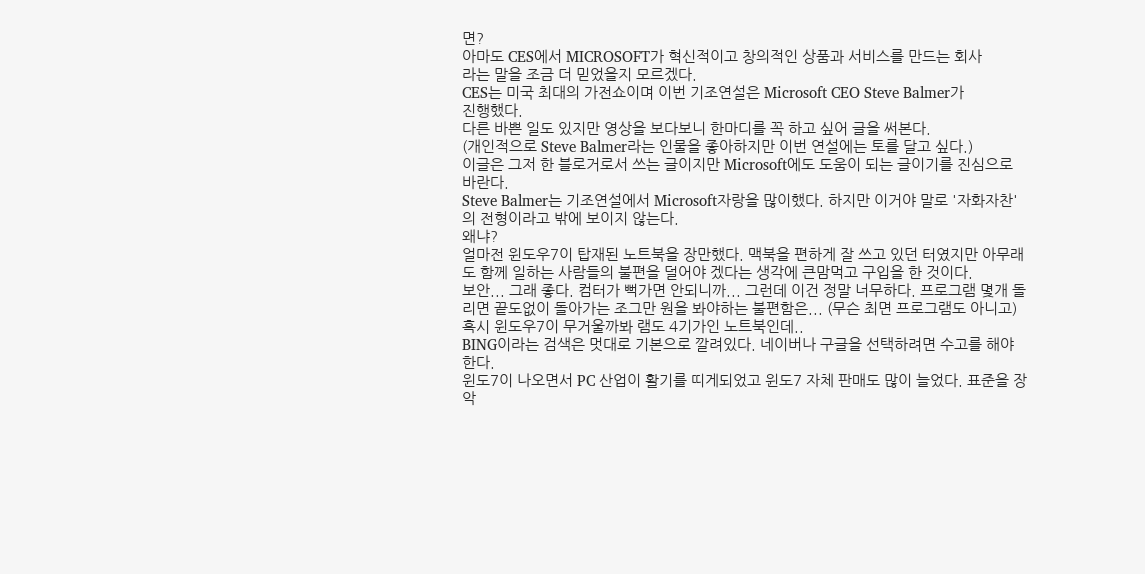면?
아마도 CES에서 MICROSOFT가 혁신적이고 창의적인 상품과 서비스를 만드는 회사
라는 말을 조금 더 믿었을지 모르겠다.
CES는 미국 최대의 가전쇼이며 이번 기조연설은 Microsoft CEO Steve Balmer가
진행했다.
다른 바쁜 일도 있지만 영상을 보다보니 한마디를 꼭 하고 싶어 글을 써본다.
(개인적으로 Steve Balmer라는 인물을 좋아하지만 이번 연설에는 토를 달고 싶다.)
이글은 그저 한 블로거로서 쓰는 글이지만 Microsoft에도 도움이 되는 글이기를 진심으로 바란다.
Steve Balmer는 기조연설에서 Microsoft자랑을 많이했다. 하지만 이거야 말로 '자화자찬'의 전형이라고 밖에 보이지 않는다.
왜냐?
얼마전 윈도우7이 탑재된 노트북을 장만했다. 맥북을 편하게 잘 쓰고 있던 터였지만 아무래도 함께 일하는 사람들의 불편을 덜어야 겠다는 생각에 큰맘먹고 구입을 한 것이다.
보안... 그래 좋다. 컴터가 뻑가면 안되니까... 그런데 이건 정말 너무하다. 프로그램 몇개 돌리면 끝도없이 돌아가는 조그만 원을 봐야하는 불편함은... (무슨 최면 프로그램도 아니고)
혹시 윈도우7이 무거울까봐 램도 4기가인 노트북인데..
BING이라는 검색은 멋대로 기본으로 깔려있다. 네이버나 구글을 선택하려면 수고를 해야 한다.
윈도7이 나오면서 PC 산업이 활기를 띠게되었고 윈도7 자체 판매도 많이 늘었다. 표준을 장악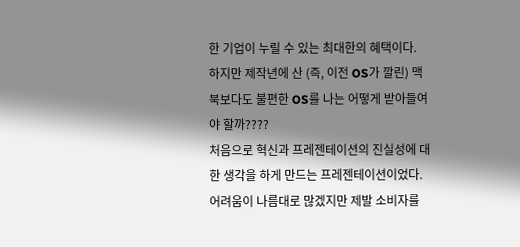한 기업이 누릴 수 있는 최대한의 혜택이다.
하지만 제작년에 산 (즉, 이전 OS가 깔린) 맥북보다도 불편한 OS를 나는 어떻게 받아들여야 할까????
처음으로 혁신과 프레젠테이션의 진실성에 대한 생각을 하게 만드는 프레젠테이션이었다.
어려움이 나름대로 많겠지만 제발 소비자를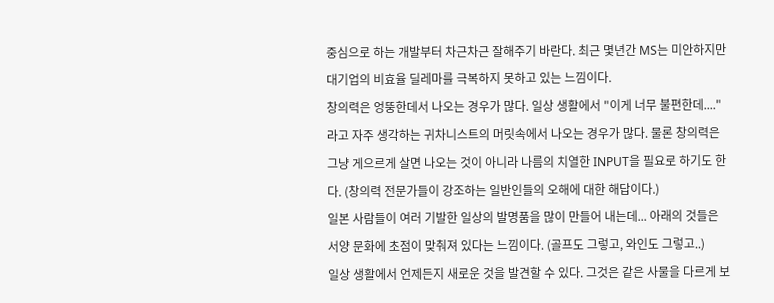중심으로 하는 개발부터 차근차근 잘해주기 바란다. 최근 몇년간 MS는 미안하지만 대기업의 비효율 딜레마를 극복하지 못하고 있는 느낌이다.
창의력은 엉뚱한데서 나오는 경우가 많다. 일상 생활에서 "이게 너무 불편한데...."라고 자주 생각하는 귀차니스트의 머릿속에서 나오는 경우가 많다. 물론 창의력은 그냥 게으르게 살면 나오는 것이 아니라 나름의 치열한 INPUT을 필요로 하기도 한다. (창의력 전문가들이 강조하는 일반인들의 오해에 대한 해답이다.)
일본 사람들이 여러 기발한 일상의 발명품을 많이 만들어 내는데... 아래의 것들은 서양 문화에 초점이 맞춰져 있다는 느낌이다. (골프도 그렇고, 와인도 그렇고..)
일상 생활에서 언제든지 새로운 것을 발견할 수 있다. 그것은 같은 사물을 다르게 보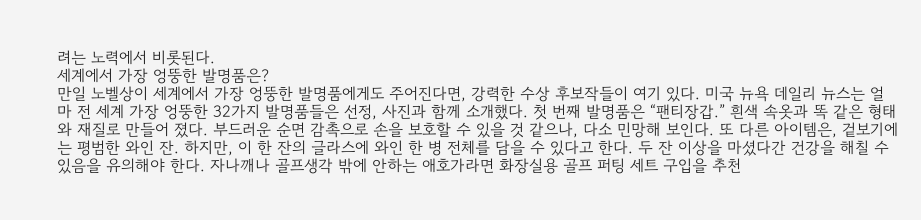려는 노력에서 비롯된다.
세계에서 가장 엉뚱한 발명품은?
만일 노벨상이 세계에서 가장 엉뚱한 발명품에게도 주어진다면, 강력한 수상 후보작들이 여기 있다. 미국 뉴욕 데일리 뉴스는 얼마 전 세계 가장 엉뚱한 32가지 발명품들은 선정, 사진과 함께 소개했다. 첫 번째 발명품은 “팬티장갑.” 흰색 속옷과 똑 같은 형태와 재질로 만들어 졌다. 부드러운 순면 감촉으로 손을 보호할 수 있을 것 같으나, 다소 민망해 보인다. 또 다른 아이템은, 겉보기에는 평범한 와인 잔. 하지만, 이 한 잔의 글라스에 와인 한 병 전체를 담을 수 있다고 한다. 두 잔 이상을 마셨다간 건강을 해칠 수 있음을 유의해야 한다. 자나깨나 골프생각 밖에 안하는 애호가라면 화장실용 골프 퍼팅 세트 구입을 추천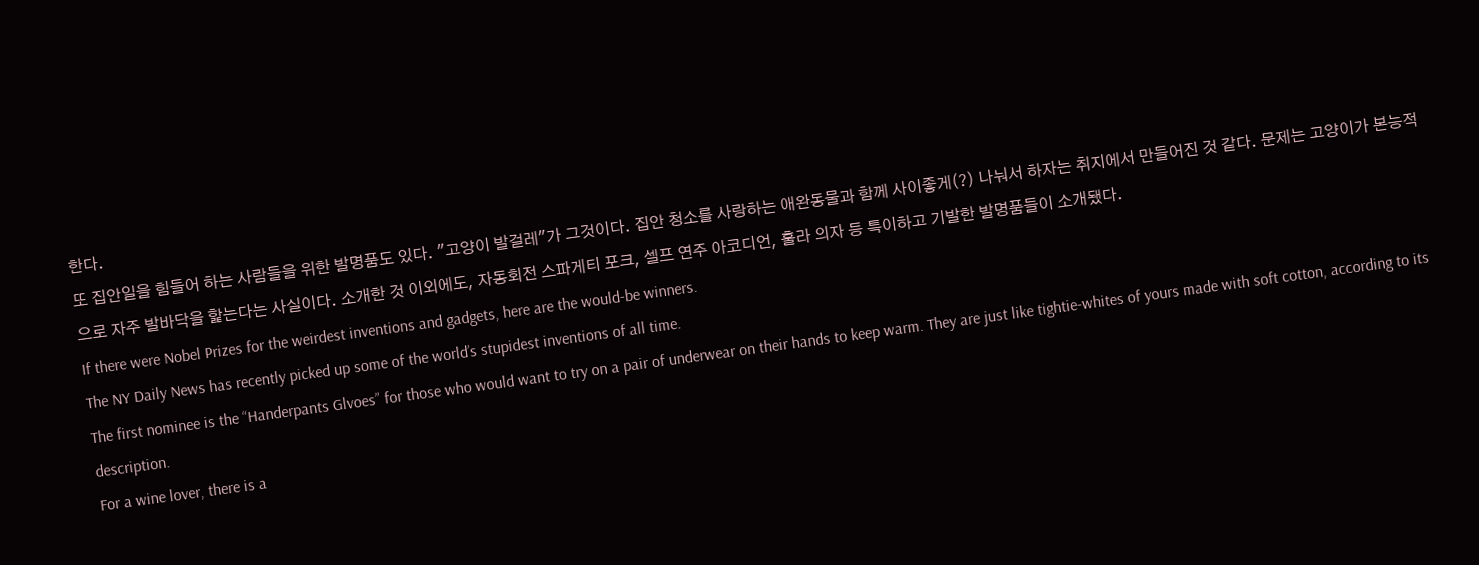한다.
또 집안일을 힘들어 하는 사람들을 위한 발명품도 있다. "고양이 발걸레"가 그것이다. 집안 청소를 사랑하는 애완동물과 함께 사이좋게(?) 나눠서 하자는 취지에서 만들어진 것 같다. 문제는 고양이가 본능적으로 자주 발바닥을 핥는다는 사실이다. 소개한 것 이외에도, 자동회전 스파게티 포크, 셀프 연주 아코디언, 훌라 의자 등 특이하고 기발한 발명품들이 소개됐다.
If there were Nobel Prizes for the weirdest inventions and gadgets, here are the would-be winners.
The NY Daily News has recently picked up some of the world’s stupidest inventions of all time.
The first nominee is the “Handerpants Glvoes” for those who would want to try on a pair of underwear on their hands to keep warm. They are just like tightie-whites of yours made with soft cotton, according to its description.
For a wine lover, there is a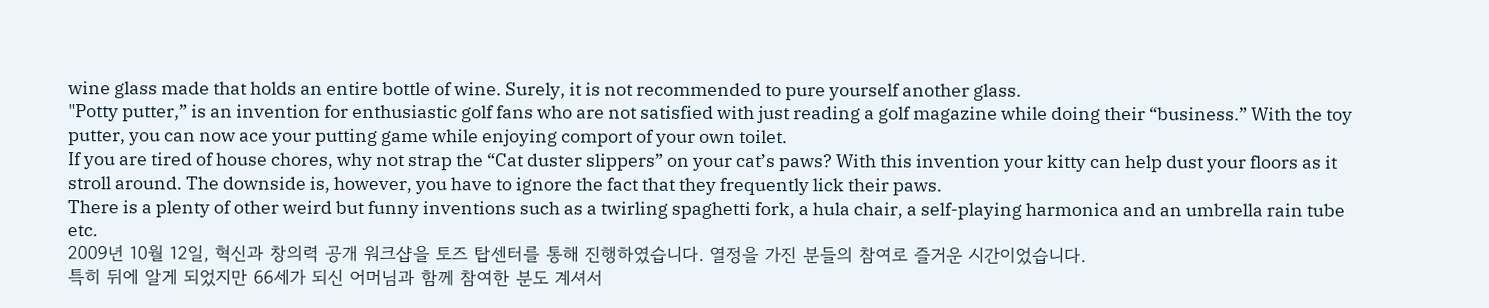wine glass made that holds an entire bottle of wine. Surely, it is not recommended to pure yourself another glass.
"Potty putter,” is an invention for enthusiastic golf fans who are not satisfied with just reading a golf magazine while doing their “business.” With the toy putter, you can now ace your putting game while enjoying comport of your own toilet.
If you are tired of house chores, why not strap the “Cat duster slippers” on your cat’s paws? With this invention your kitty can help dust your floors as it stroll around. The downside is, however, you have to ignore the fact that they frequently lick their paws.
There is a plenty of other weird but funny inventions such as a twirling spaghetti fork, a hula chair, a self-playing harmonica and an umbrella rain tube etc.
2009년 10월 12일, 혁신과 창의력 공개 워크샵을 토즈 탑센터를 통해 진행하였습니다. 열정을 가진 분들의 참여로 즐거운 시간이었습니다.
특히 뒤에 알게 되었지만 66세가 되신 어머님과 함께 참여한 분도 계셔서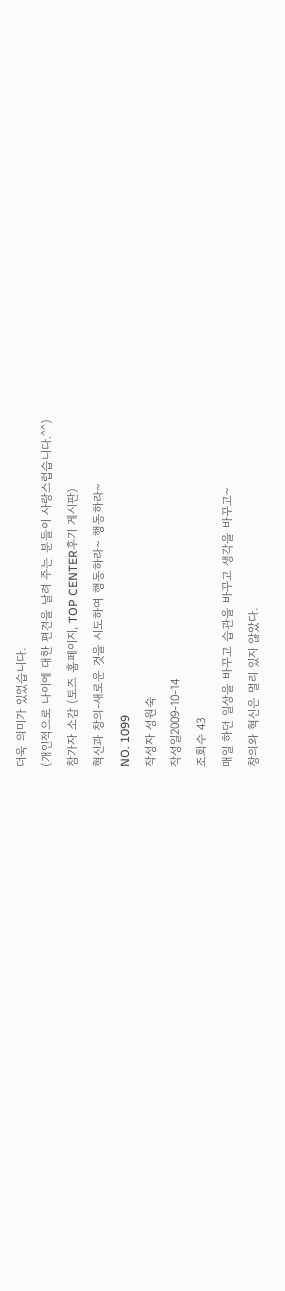더욱 의미가 있었습니다.
(개인적으로 나이에 대한 편견을 날려 주는 분들이 사랑스럽습니다.^^)
참가자 소감 (토즈 홈페이지, TOP CENTER후기 게시판)
혁신과 창의-새로운 것을 시도하여 행동하라~ 행동하라~
NO. 1099
작성자 성원숙
작성일2009-10-14
조회수 43
매일 하던 일상을 바꾸고 습관을 바꾸고 생각을 바꾸고~
창의와 혁신은 멀리 있지 않았다.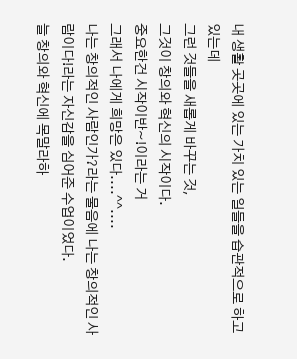내 생활 곳곳에 있는 가치 있는 일들을 습관적으로 하고 있는데
그런 것들을 새롭게 바꾸는 것,
그것이 창의와 혁신의 시작이다.
중요한건 시작이반~!이라는 거
그래서 나에게 희망은 있다....^^....
나는 창의적인 사람인가?라는 물음에 나는 창의적인 사람이다!라는 자신감을 심어준 수업이었다.
늘 창의와 혁신에 목말라하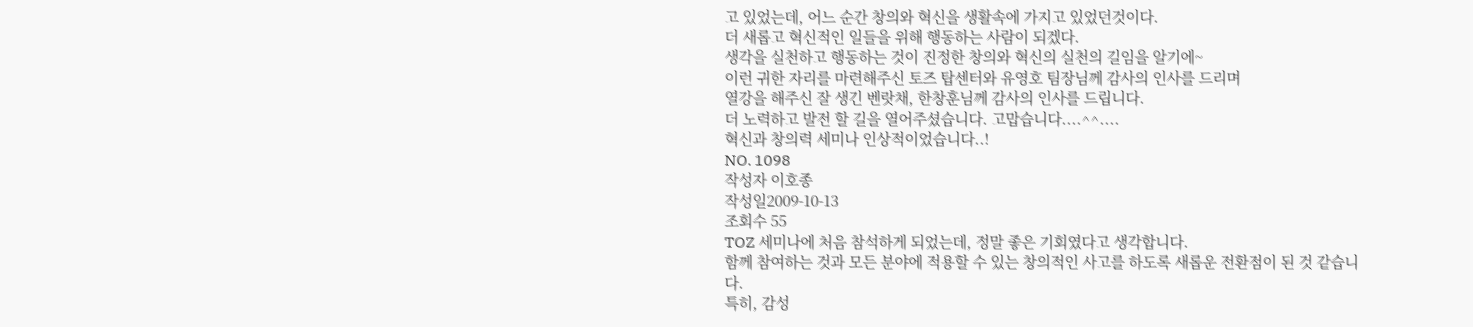고 있었는데, 어느 순간 창의와 혁신을 생활속에 가지고 있었던것이다.
더 새롭고 혁신적인 일들을 위해 행동하는 사람이 되겠다.
생각을 실천하고 행동하는 것이 진정한 창의와 혁신의 실천의 길임을 알기에~
이런 귀한 자리를 마련해주신 토즈 탑센터와 유영호 팀장님께 감사의 인사를 드리며
열강을 해주신 잘 생긴 벤랏채, 한창훈님께 감사의 인사를 드립니다.
더 노력하고 발전 할 길을 열어주셨습니다. 고맙습니다....^^....
혁신과 창의력 세미나 인상적이었습니다..!
NO. 1098
작성자 이호종
작성일2009-10-13
조회수 55
TOZ 세미나에 처음 참석하게 되었는데, 정말 좋은 기회였다고 생각합니다.
함께 참여하는 것과 모든 분야에 적용할 수 있는 창의적인 사고를 하도록 새롭운 전환점이 된 것 같습니다.
특히, 감성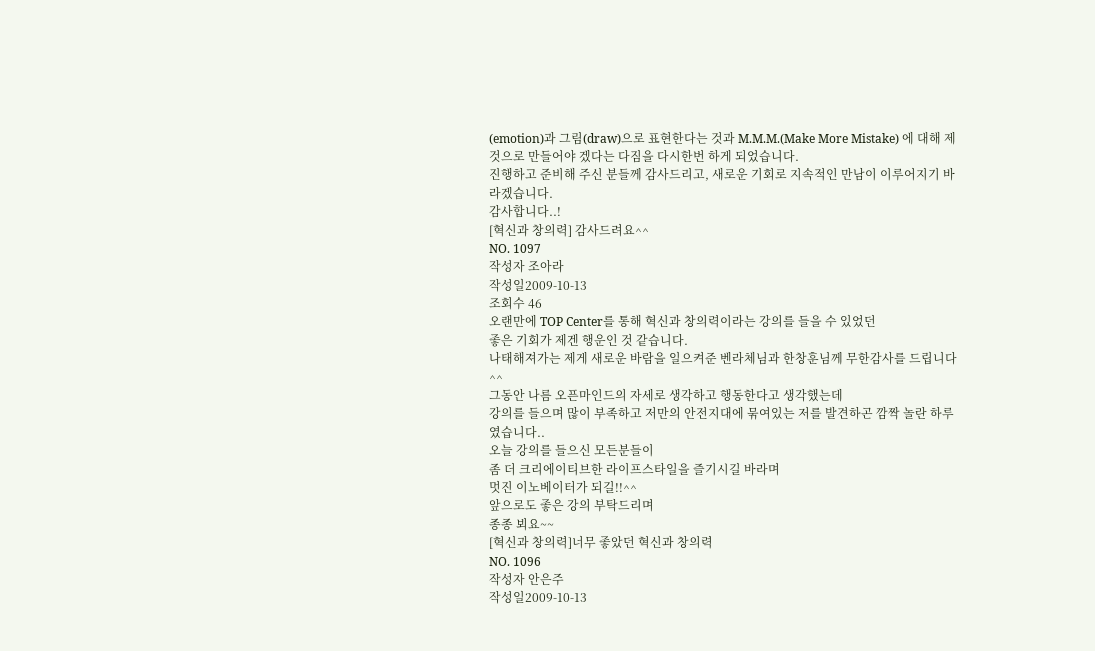(emotion)과 그림(draw)으로 표현한다는 것과 M.M.M.(Make More Mistake) 에 대해 제 것으로 만들어야 겠다는 다짐을 다시한번 하게 되었습니다.
진행하고 준비해 주신 분들께 감사드리고, 새로운 기회로 지속적인 만남이 이루어지기 바라겠습니다.
감사합니다..!
[혁신과 창의력] 감사드려요^^
NO. 1097
작성자 조아라
작성일2009-10-13
조회수 46
오랜만에 TOP Center를 통해 혁신과 창의력이라는 강의를 들을 수 있었던
좋은 기회가 제겐 행운인 것 같습니다.
나태해져가는 제게 새로운 바람을 일으켜준 벤라체님과 한창훈님께 무한감사를 드립니다^^
그동안 나름 오픈마인드의 자세로 생각하고 행동한다고 생각했는데
강의를 들으며 많이 부족하고 저만의 안전지대에 묶여있는 저를 발견하곤 깜짝 놀란 하루였습니다..
오늘 강의를 들으신 모든분들이
좀 더 크리에이티브한 라이프스타일을 즐기시길 바라며
멋진 이노베이터가 되길!!^^
앞으로도 좋은 강의 부탁드리며
종종 뵈요~~
[혁신과 창의력]너무 좋았던 혁신과 창의력
NO. 1096
작성자 안은주
작성일2009-10-13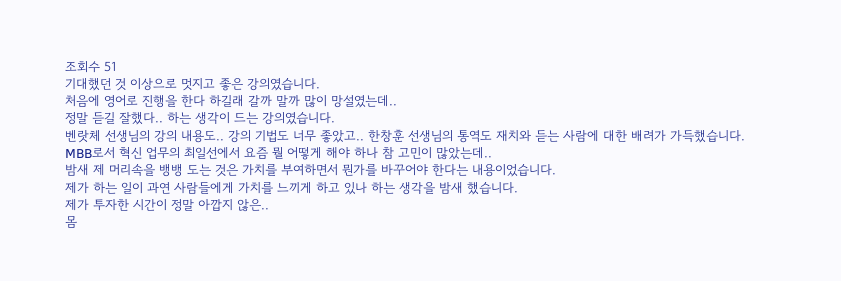조회수 51
기대했던 것 이상으로 멋지고 좋은 강의였습니다.
처음에 영어로 진행을 한다 하길래 갈까 말까 많이 망설였는데..
정말 듣길 잘했다.. 하는 생각이 드는 강의였습니다.
벤랏체 선생님의 강의 내용도.. 강의 기법도 너무 좋았고.. 한창훈 선생님의 통역도 재치와 듣는 사람에 대한 배려가 가득했습니다.
MBB로서 혁신 업무의 최일선에서 요즘 뭘 어떻게 해야 하나 참 고민이 많았는데..
밤새 제 머리속을 뱅뱅 도는 것은 가치를 부여하면서 뭔가를 바꾸어야 한다는 내용이었습니다.
제가 하는 일이 과연 사람들에게 가치를 느끼게 하고 있나 하는 생각을 밤새 했습니다.
제가 투자한 시간이 정말 아깝지 않은..
몸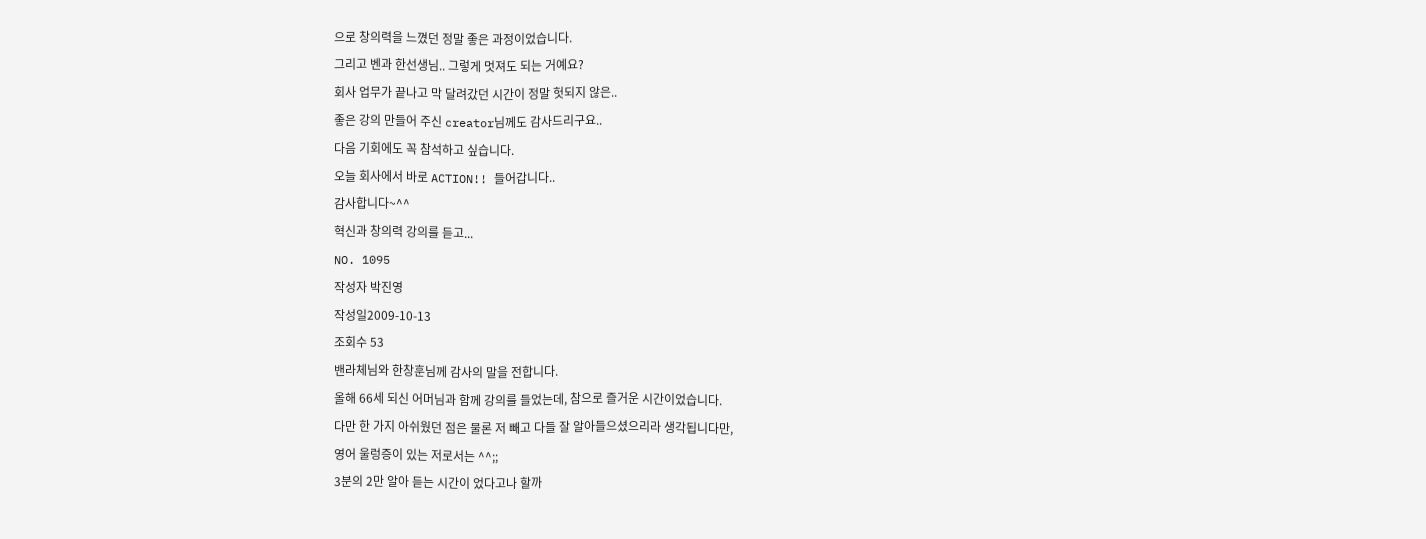으로 창의력을 느꼈던 정말 좋은 과정이었습니다.
그리고 벤과 한선생님.. 그렇게 멋져도 되는 거예요?
회사 업무가 끝나고 막 달려갔던 시간이 정말 헛되지 않은..
좋은 강의 만들어 주신 creator님께도 감사드리구요..
다음 기회에도 꼭 참석하고 싶습니다.
오늘 회사에서 바로 ACTION!! 들어갑니다..
감사합니다~^^
혁신과 창의력 강의를 듣고...
NO. 1095
작성자 박진영
작성일2009-10-13
조회수 53
밴라체님와 한창훈님께 감사의 말을 전합니다.
올해 66세 되신 어머님과 함께 강의를 들었는데, 참으로 즐거운 시간이었습니다.
다만 한 가지 아쉬웠던 점은 물론 저 빼고 다들 잘 알아들으셨으리라 생각됩니다만,
영어 울렁증이 있는 저로서는 ^^;;
3분의 2만 알아 듣는 시간이 었다고나 할까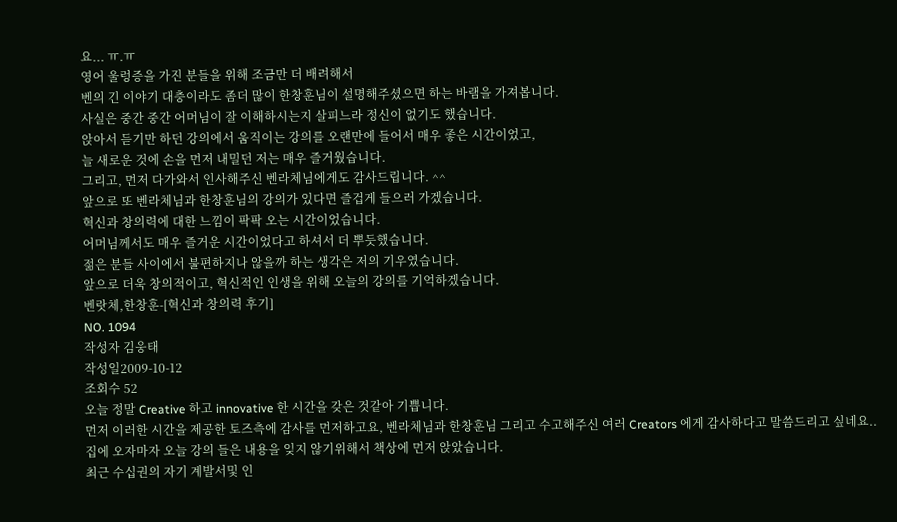요... ㅠ.ㅠ
영어 울렁증을 가진 분들을 위해 조금만 더 배려해서
벤의 긴 이야기 대충이라도 좀더 많이 한창훈님이 설명해주셨으면 하는 바램을 가져봅니다.
사실은 중간 중간 어머님이 잘 이해하시는지 살피느라 정신이 없기도 했습니다.
앉아서 듣기만 하던 강의에서 움직이는 강의를 오랜만에 들어서 매우 좋은 시간이었고,
늘 새로운 것에 손을 먼저 내밀던 저는 매우 즐거웠습니다.
그리고, 먼저 다가와서 인사해주신 벤라체님에게도 감사드립니다. ^^
앞으로 또 벤라체님과 한창훈님의 강의가 있다면 즐겁게 들으러 가겠습니다.
혁신과 창의력에 대한 느낌이 팍팍 오는 시간이었습니다.
어머님께서도 매우 즐거운 시간이었다고 하셔서 더 뿌듯했습니다.
젊은 분들 사이에서 불편하지나 않을까 하는 생각은 저의 기우였습니다.
앞으로 더욱 창의적이고, 혁신적인 인생을 위해 오늘의 강의를 기억하겠습니다.
벤랏체,한창훈-[혁신과 창의력 후기]
NO. 1094
작성자 김웅태
작성일2009-10-12
조회수 52
오늘 정말 Creative 하고 innovative 한 시간을 갖은 것같아 기쁩니다.
먼저 이러한 시간을 제공한 토즈측에 감사를 먼저하고요, 벤라체님과 한창훈님 그리고 수고해주신 여러 Creators 에게 감사하다고 말씀드리고 싶네요..
집에 오자마자 오늘 강의 들은 내용을 잊지 않기위해서 책상에 먼저 앉았습니다.
최근 수십권의 자기 계발서및 인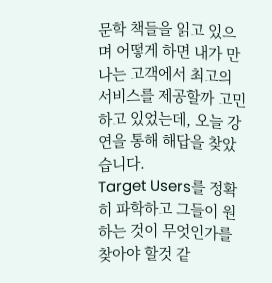문학 책들을 읽고 있으며 어떻게 하면 내가 만나는 고객에서 최고의 서비스를 제공할까 고민 하고 있었는데, 오늘 강연을 통해 해답을 찾았습니다.
Target Users를 정확히 파학하고 그들이 원하는 것이 무엇인가를 찾아야 할것 같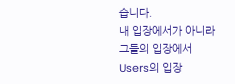습니다.
내 입장에서가 아니라 그들의 입장에서 Users의 입장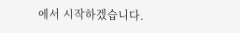에서 시작하겠습니다.